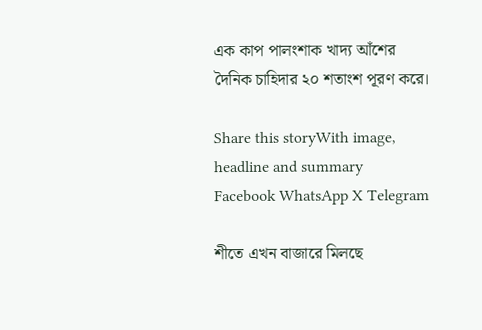এক কাপ পালংশাক খাদ্য আঁশের দৈনিক চাহিদার ২০ শতাংশ পূরণ করে।

Share this storyWith image, headline and summary
Facebook WhatsApp X Telegram

শীতে এখন বাজারে মিলছে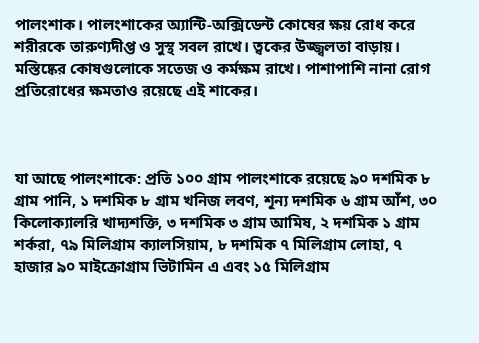পালংশাক। পালংশাকের অ্যান্টি-অক্সিডেন্ট কোষের ক্ষয় রোধ করে শরীরকে তারুণ্যদীপ্ত ও সুস্থ সবল রাখে। ত্বকের উজ্জ্বলতা বাড়ায়। মস্তিষ্কের কোষগুলোকে সতেজ ও কর্মক্ষম রাখে। পাশাপাশি নানা রোগ প্রতিরোধের ক্ষমতাও রয়েছে এই শাকের।



যা আছে পালংশাকে: প্রতি ১০০ গ্রাম পালংশাকে রয়েছে ৯০ দশমিক ৮ গ্রাম পানি, ১ দশমিক ৮ গ্রাম খনিজ লবণ, শূন্য দশমিক ৬ গ্রাম আঁশ, ৩০ কিলোক্যালরি খাদ্যশক্তি, ৩ দশমিক ৩ গ্রাম আমিষ, ২ দশমিক ১ গ্রাম শর্করা, ৭৯ মিলিগ্রাম ক্যালসিয়াম, ৮ দশমিক ৭ মিলিগ্রাম লোহা, ৭ হাজার ৯০ মাইক্রোগ্রাম ভিটামিন এ এবং ১৫ মিলিগ্রাম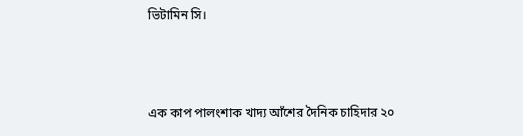ভিটামিন সি।



এক কাপ পালংশাক খাদ্য আঁশের দৈনিক চাহিদার ২০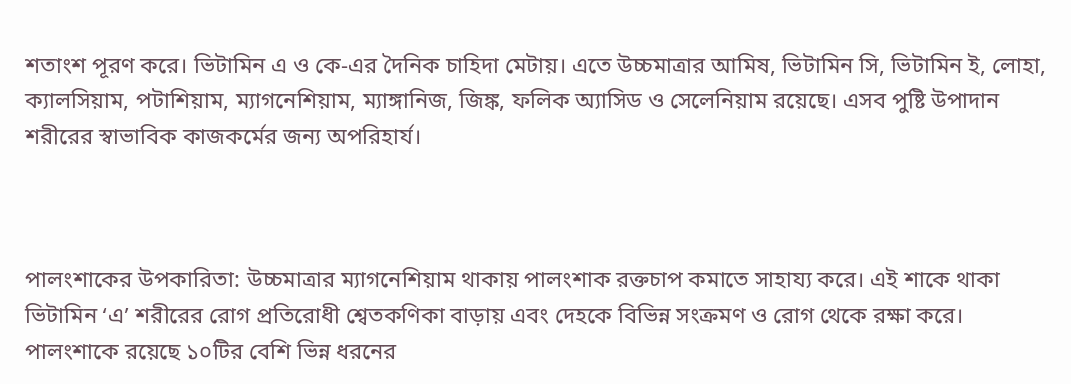শতাংশ পূরণ করে। ভিটামিন এ ও কে-এর দৈনিক চাহিদা মেটায়। এতে উচ্চমাত্রার আমিষ, ভিটামিন সি, ভিটামিন ই, লোহা, ক্যালসিয়াম, পটাশিয়াম, ম্যাগনেশিয়াম, ম্যাঙ্গানিজ, জিঙ্ক, ফলিক অ্যাসিড ও সেলেনিয়াম রয়েছে। এসব পুষ্টি উপাদান শরীরের স্বাভাবিক কাজকর্মের জন্য অপরিহার্য।



পালংশাকের উপকারিতা: উচ্চমাত্রার ম্যাগনেশিয়াম থাকায় পালংশাক রক্তচাপ কমাতে সাহায্য করে। এই শাকে থাকা ভিটামিন ‘এ’ শরীরের রোগ প্রতিরোধী শ্বেতকণিকা বাড়ায় এবং দেহকে বিভিন্ন সংক্রমণ ও রোগ থেকে রক্ষা করে। পালংশাকে রয়েছে ১০টির বেশি ভিন্ন ধরনের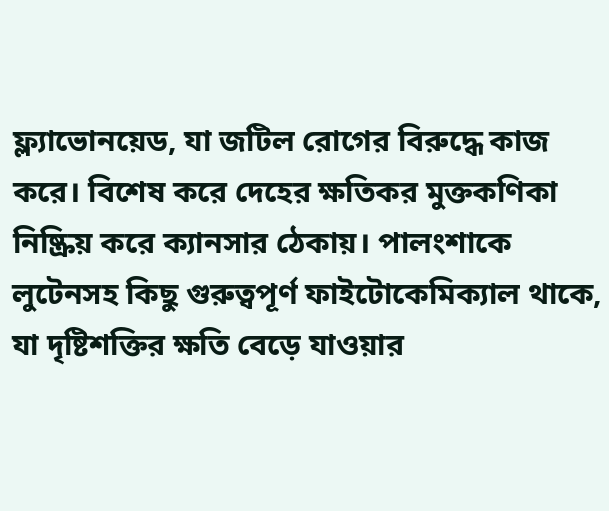ফ্ল্যাভোনয়েড, যা জটিল রোগের বিরুদ্ধে কাজ করে। বিশেষ করে দেহের ক্ষতিকর মুক্তকণিকা নিষ্ক্রিয় করে ক্যানসার ঠেকায়। পালংশাকে লুটেনসহ কিছু গুরুত্বপূর্ণ ফাইটোকেমিক্যাল থাকে, যা দৃষ্টিশক্তির ক্ষতি বেড়ে যাওয়ার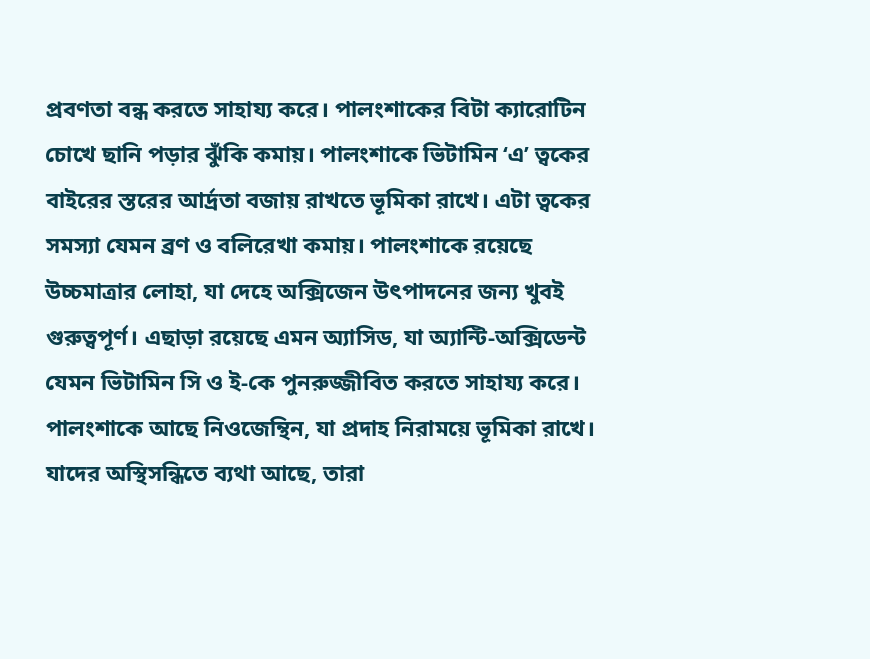প্রবণতা বন্ধ করতে সাহায্য করে। পালংশাকের বিটা ক্যারোটিন চোখে ছানি পড়ার ঝুঁকি কমায়। পালংশাকে ভিটামিন ‘এ’ ত্বকের বাইরের স্তরের আর্দ্রতা বজায় রাখতে ভূমিকা রাখে। এটা ত্বকের সমস্যা যেমন ব্রণ ও বলিরেখা কমায়। পালংশাকে রয়েছে উচ্চমাত্রার লোহা, যা দেহে অক্সিজেন উৎপাদনের জন্য খুবই গুরুত্বপূর্ণ। এছাড়া রয়েছে এমন অ্যাসিড, যা অ্যান্টি-অক্সিডেন্ট যেমন ভিটামিন সি ও ই-কে পুনরুজ্জীবিত করতে সাহায্য করে। পালংশাকে আছে নিওজেন্থিন, যা প্রদাহ নিরাময়ে ভূমিকা রাখে। যাদের অস্থিসন্ধিতে ব্যথা আছে, তারা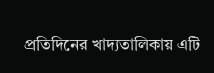প্রতিদিনের খাদ্যতালিকায় এটি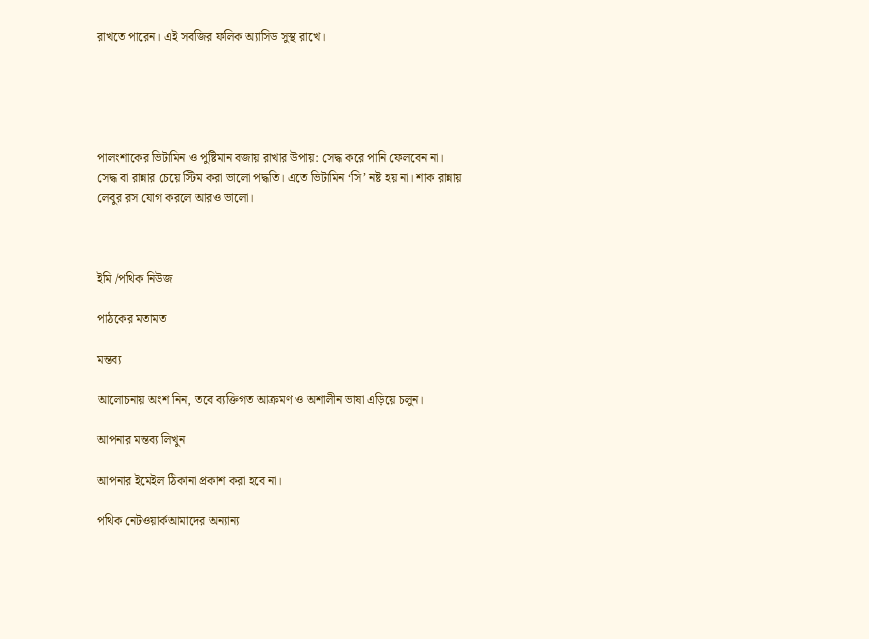রাখতে পারেন। এই সবজির ফলিক অ্যাসিড সুস্থ রাখে।





পালংশাকের ভিটামিন ও পুষ্টিমান বজায় রাখার উপায়: সেদ্ধ করে পানি ফেলবেন না। সেদ্ধ বা রান্নার চেয়ে স্টিম করা ভালো পদ্ধতি। এতে ভিটামিন ‘সি’ নষ্ট হয় না। শাক রান্নায় লেবুর রস যোগ করলে আরও ভালো।



ইমি /পথিক নিউজ

পাঠকের মতামত

মন্তব্য

আলোচনায় অংশ নিন, তবে ব্যক্তিগত আক্রমণ ও অশালীন ভাষা এড়িয়ে চলুন।

আপনার মন্তব্য লিখুন

আপনার ইমেইল ঠিকানা প্রকাশ করা হবে না।

পথিক নেটওয়ার্কআমাদের অন্যান্য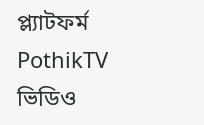প্ল্যাটফর্ম
PothikTV ভিডিও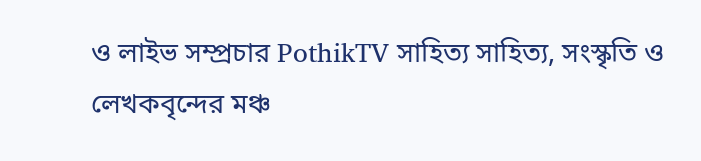ও লাইভ সম্প্রচার PothikTV সাহিত্য সাহিত্য, সংস্কৃতি ও লেখকবৃন্দের মঞ্চ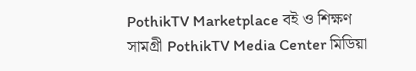PothikTV Marketplace বই ও শিক্ষণ সামগ্রী PothikTV Media Center মিডিয়া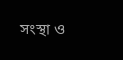সংস্থা ও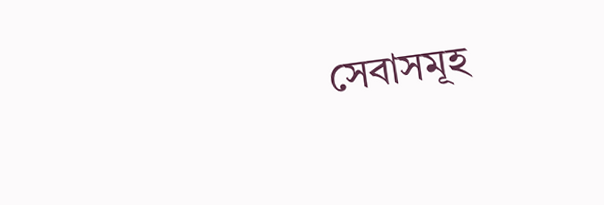সেবাসমূহ